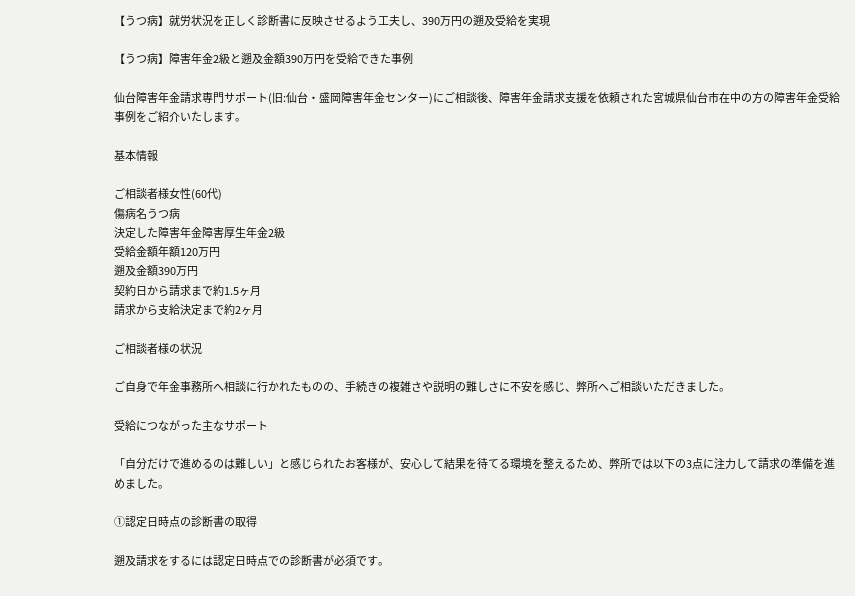【うつ病】就労状況を正しく診断書に反映させるよう工夫し、390万円の遡及受給を実現

【うつ病】障害年金2級と遡及金額390万円を受給できた事例

仙台障害年金請求専門サポート(旧:仙台・盛岡障害年金センター)にご相談後、障害年金請求支援を依頼された宮城県仙台市在中の方の障害年金受給事例をご紹介いたします。

基本情報

ご相談者様女性(60代)
傷病名うつ病
決定した障害年金障害厚生年金2級
受給金額年額120万円
遡及金額390万円
契約日から請求まで約1.5ヶ月
請求から支給決定まで約2ヶ月

ご相談者様の状況

ご自身で年金事務所へ相談に行かれたものの、手続きの複雑さや説明の難しさに不安を感じ、弊所へご相談いただきました。

受給につながった主なサポート

「自分だけで進めるのは難しい」と感じられたお客様が、安心して結果を待てる環境を整えるため、弊所では以下の3点に注力して請求の準備を進めました。

①認定日時点の診断書の取得

遡及請求をするには認定日時点での診断書が必須です。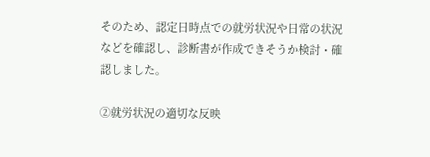そのため、認定日時点での就労状況や日常の状況などを確認し、診断書が作成できそうか検討・確認しました。

②就労状況の適切な反映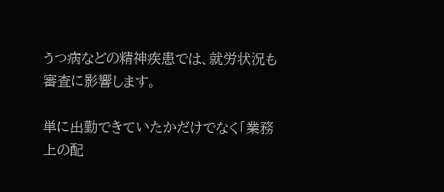うつ病などの精神疾患では、就労状況も審査に影響します。

単に出勤できていたかだけでなく「業務上の配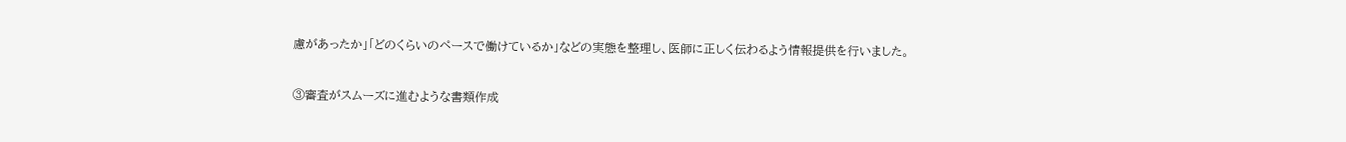慮があったか」「どのくらいのペースで働けているか」などの実態を整理し、医師に正しく伝わるよう情報提供を行いました。

③審査がスムーズに進むような書類作成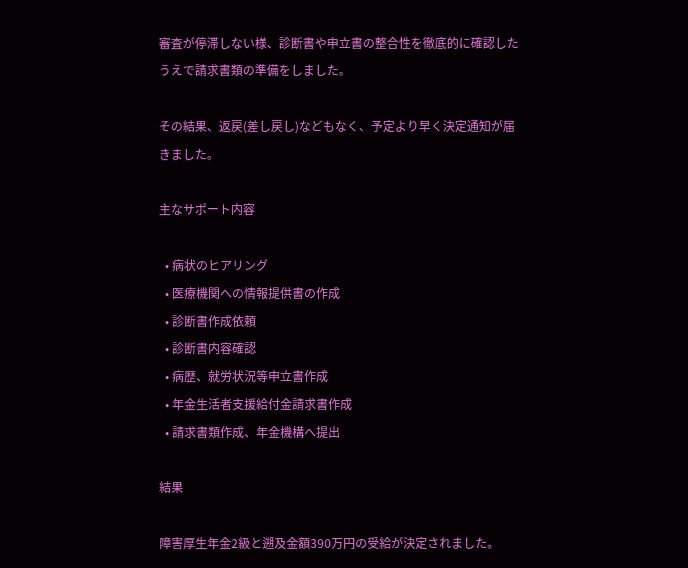審査が停滞しない様、診断書や申立書の整合性を徹底的に確認したうえで請求書類の準備をしました。

その結果、返戻(差し戻し)などもなく、予定より早く決定通知が届きました。

主なサポート内容

  • 病状のヒアリング
  • 医療機関への情報提供書の作成
  • 診断書作成依頼
  • 診断書内容確認
  • 病歴、就労状況等申立書作成
  • 年金生活者支援給付金請求書作成
  • 請求書類作成、年金機構へ提出

結果

障害厚生年金2級と遡及金額390万円の受給が決定されました。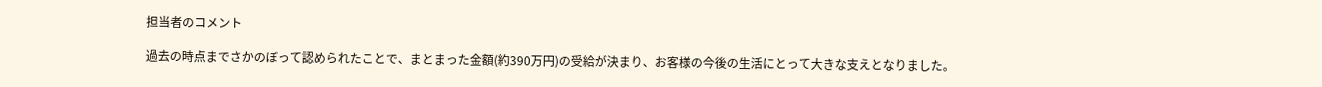担当者のコメント

過去の時点までさかのぼって認められたことで、まとまった金額(約390万円)の受給が決まり、お客様の今後の生活にとって大きな支えとなりました。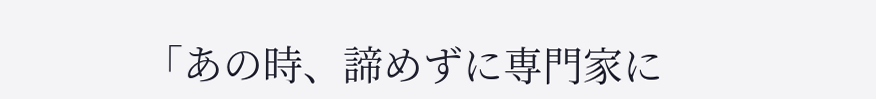「あの時、諦めずに専門家に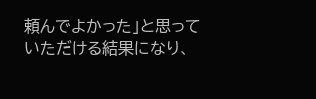頼んでよかった」と思っていただける結果になり、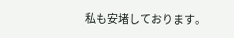私も安堵しております。